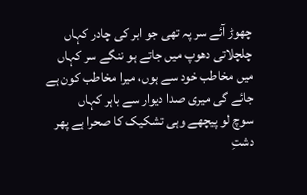چھوڑ آئے سر پہ تھی جو ابر کی چادر کہاں
چلچلاتی دھوپ میں جاتے ہو ننگے سر کہاں
میں مخاطب خود سے ہوں، میرا مخاطب کون ہے
جائے گی میری صدا دیوار سے باہر کہاں
سوچ لو پیچھے وہی تشکیک کا صحرا ہے پھر
دشتِ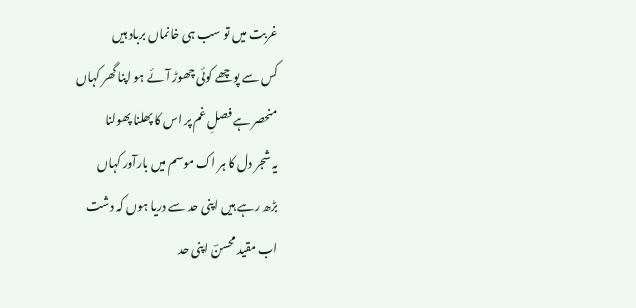غربت میں تو سب ہی خانماں برباد ہیں
کس سے پوچھے کوئی چھوڑ آئے ہو اپنا گھر کہاں
منحصر ہے فصلِ غم پر اس کا پھلنا پھولنا
یہ شجر دل کا ہر اک موسم میں بارآور کہاں
بڑھ رہے ہیں اپنی حد سے دریا ہوں کہ دشت
اب مقید محسنؔ اپنی حد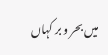میں بحر و بر کہاں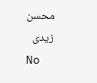محسن زیدی
No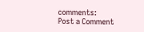comments:
Post a Comment